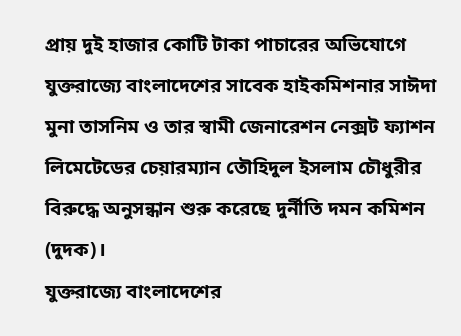প্রায় দুই হাজার কোটি টাকা পাচারের অভিযোগে যুক্তরাজ্যে বাংলাদেশের সাবেক হাইকমিশনার সাঈদা মুনা তাসনিম ও তার স্বামী জেনারেশন নেক্সট ফ্যাশন লিমেটেডের চেয়ারম্যান তৌহিদুল ইসলাম চৌধুরীর বিরুদ্ধে অনুসন্ধান শুরু করেছে দুর্নীতি দমন কমিশন (দুদক)।
যুক্তরাজ্যে বাংলাদেশের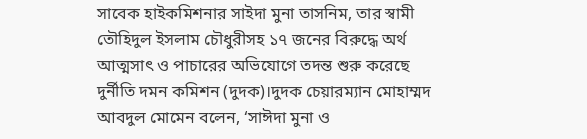সাবেক হাইকমিশনার সাইদা মুনা তাসনিম, তার স্বামী তৌহিদুল ইসলাম চৌধুরীসহ ১৭ জনের বিরুদ্ধে অর্থ আত্মসাৎ ও পাচারের অভিযোগে তদন্ত শুরু করেছে দুর্নীতি দমন কমিশন (দুদক)।দুদক চেয়ারম্যান মোহাম্মদ আবদুল মোমেন বলেন, ‘সাঈদা মুনা ও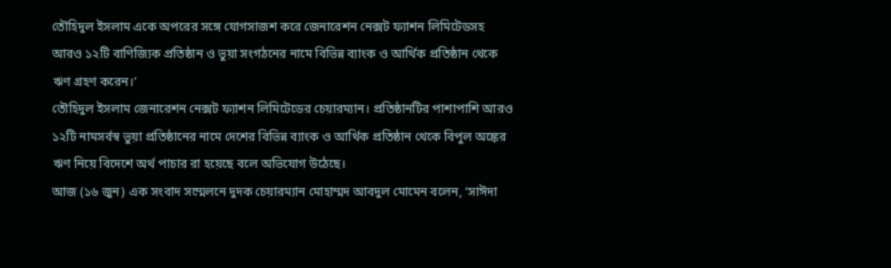তৌহিদুল ইসলাম একে অপরের সঙ্গে যোগসাজশ করে জেনারেশন নেক্সট ফ্যাশন লিমিটেডসহ আরও ১২টি বাণিজ্যিক প্রতিষ্ঠান ও ভুয়া সংগঠনের নামে বিভিন্ন ব্যাংক ও আর্থিক প্রতিষ্ঠান থেকে ঋণ গ্রহণ করেন।’
তৌহিদুল ইসলাম জেনারেশন নেক্সট ফ্যাশন লিমিটেডের চেয়ারম্যান। প্রতিষ্ঠানটির পাশাপাশি আরও ১২টি নামসর্বস্ব ভুয়া প্রতিষ্ঠানের নামে দেশের বিভিন্ন ব্যাংক ও আর্থিক প্রতিষ্ঠান থেকে বিপুল অঙ্কের ঋণ নিয়ে বিদেশে অর্থ পাচার রা হয়েছে বলে অভিযোগ উঠেছে।
আজ (১৬ জুন) এক সংবাদ সম্মেলনে দুদক চেয়ারম্যান মোহাম্মদ আবদুল মোমেন বলেন, ‘সাঈদা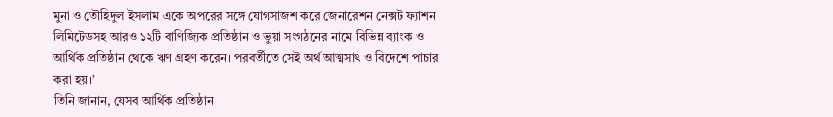মুনা ও তৌহিদুল ইসলাম একে অপরের সঙ্গে যোগসাজশ করে জেনারেশন নেক্সট ফ্যাশন লিমিটেডসহ আরও ১২টি বাণিজ্যিক প্রতিষ্ঠান ও ভুয়া সংগঠনের নামে বিভিন্ন ব্যাংক ও আর্থিক প্রতিষ্ঠান থেকে ঋণ গ্রহণ করেন। পরবর্তীতে সেই অর্থ আত্মসাৎ ও বিদেশে পাচার করা হয়।’
তিনি জানান, যেসব আর্থিক প্রতিষ্ঠান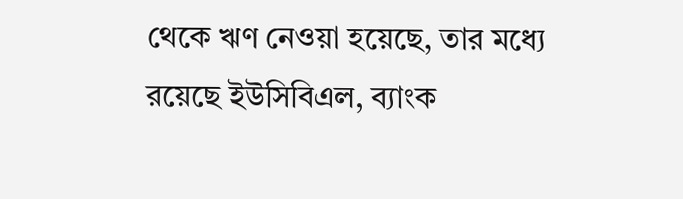থেকে ঋণ নেওয়া হয়েছে, তার মধ্যে রয়েছে ইউসিবিএল, ব্যাংক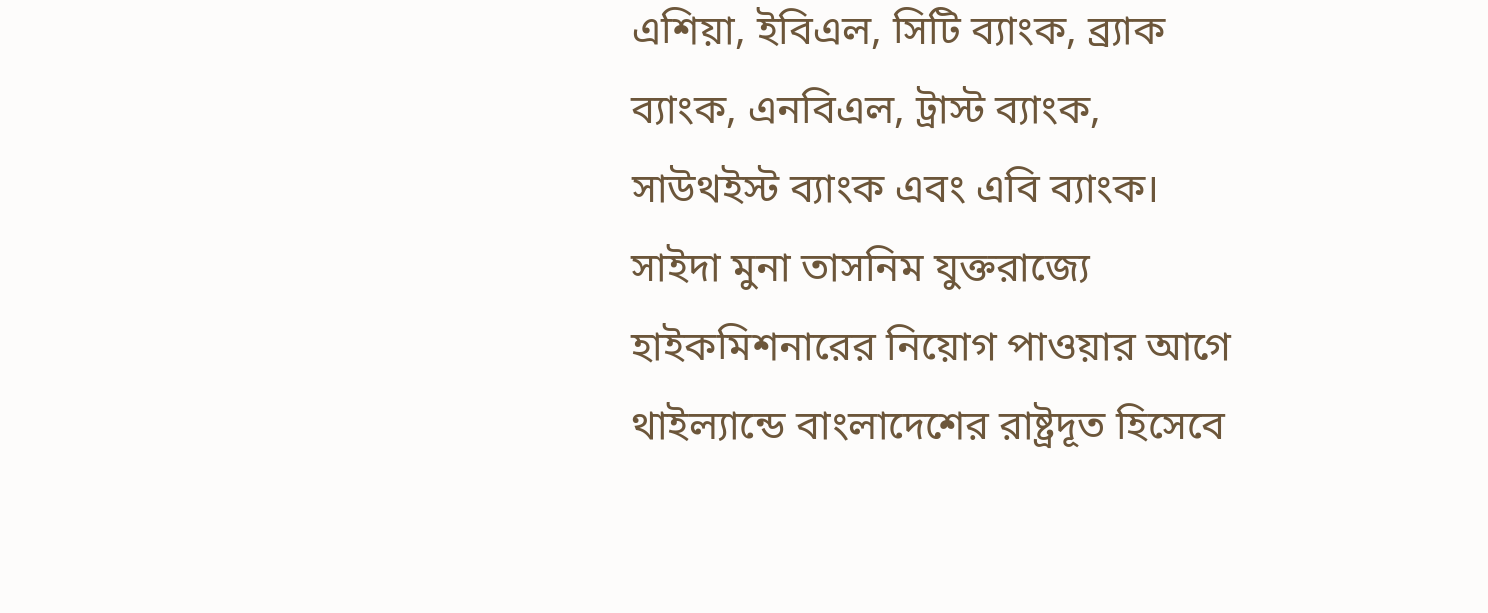এশিয়া, ইবিএল, সিটি ব্যাংক, ব্র্যাক ব্যাংক, এনবিএল, ট্রাস্ট ব্যাংক, সাউথইস্ট ব্যাংক এবং এবি ব্যাংক।
সাইদা মুনা তাসনিম যুক্তরাজ্যে হাইকমিশনারের নিয়োগ পাওয়ার আগে থাইল্যান্ডে বাংলাদেশের রাষ্ট্রদূত হিসেবে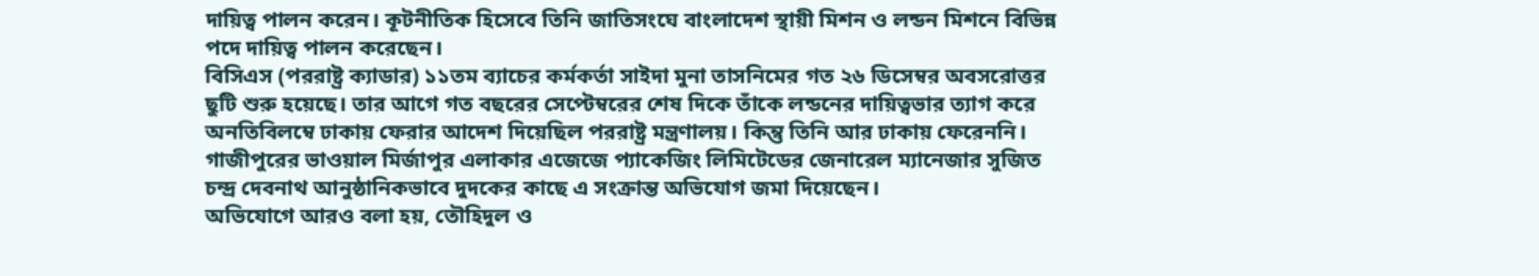দায়িত্ব পালন করেন। কূটনীতিক হিসেবে তিনি জাতিসংঘে বাংলাদেশ স্থায়ী মিশন ও লন্ডন মিশনে বিভিন্ন পদে দায়িত্ব পালন করেছেন।
বিসিএস (পররাষ্ট্র ক্যাডার) ১১তম ব্যাচের কর্মকর্তা সাইদা মুনা তাসনিমের গত ২৬ ডিসেম্বর অবসরোত্তর ছুটি শুরু হয়েছে। তার আগে গত বছরের সেপ্টেম্বরের শেষ দিকে তাঁকে লন্ডনের দায়িত্বভার ত্যাগ করে অনতিবিলম্বে ঢাকায় ফেরার আদেশ দিয়েছিল পররাষ্ট্র মন্ত্রণালয়। কিন্তু তিনি আর ঢাকায় ফেরেননি।
গাজীপুরের ভাওয়াল মির্জাপুর এলাকার এজেজে প্যাকেজিং লিমিটেডের জেনারেল ম্যানেজার সুজিত চন্দ্র দেবনাথ আনুষ্ঠানিকভাবে দুদকের কাছে এ সংক্রান্ত অভিযোগ জমা দিয়েছেন।
অভিযোগে আরও বলা হয়, তৌহিদুল ও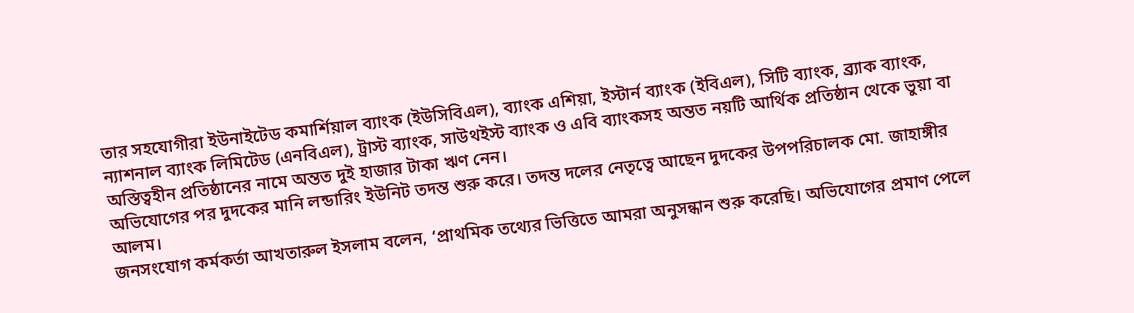তার সহযোগীরা ইউনাইটেড কমার্শিয়াল ব্যাংক (ইউসিবিএল), ব্যাংক এশিয়া, ইস্টার্ন ব্যাংক (ইবিএল), সিটি ব্যাংক, ব্র্যাক ব্যাংক, ন্যাশনাল ব্যাংক লিমিটেড (এনবিএল), ট্রাস্ট ব্যাংক, সাউথইস্ট ব্যাংক ও এবি ব্যাংকসহ অন্তত নয়টি আর্থিক প্রতিষ্ঠান থেকে ভুয়া বা অস্তিত্বহীন প্রতিষ্ঠানের নামে অন্তত দুই হাজার টাকা ঋণ নেন।
অভিযোগের পর দুদকের মানি লন্ডারিং ইউনিট তদন্ত শুরু করে। তদন্ত দলের নেতৃত্বে আছেন দুদকের উপপরিচালক মো. জাহাঙ্গীর আলম।
জনসংযোগ কর্মকর্তা আখতারুল ইসলাম বলেন, ‘প্রাথমিক তথ্যের ভিত্তিতে আমরা অনুসন্ধান শুরু করেছি। অভিযোগের প্রমাণ পেলে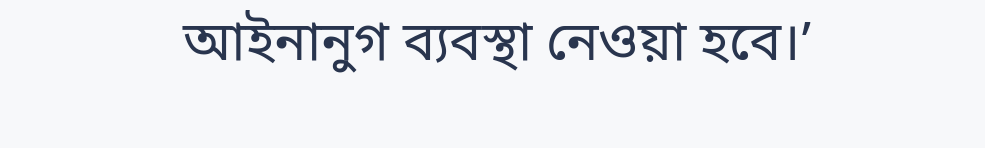আইনানুগ ব্যবস্থা নেওয়া হবে।’